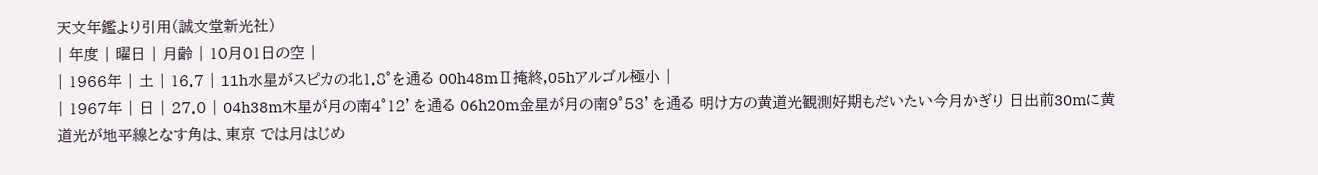天文年鑑より引用(誠文堂新光社)
| 年度 | 曜日 | 月齢 | 10月01日の空 |
| 1966年 | 土 | 16.7 | 11h水星がスピカの北1.8°を通る 00h48mⅡ掩終,05hアルゴル極小 |
| 1967年 | 日 | 27.0 | 04h38m木星が月の南4°12’を通る 06h20m金星が月の南9°53’を通る 明け方の黄道光観測好期もだいたい今月かぎり 日出前30mに黄道光が地平線となす角は、東京 では月はじめ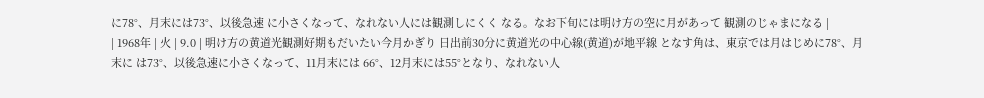に78°、月末には73°、以後急速 に小さくなって、なれない人には観測しにくく なる。なお下旬には明け方の空に月があって 観測のじゃまになる |
| 1968年 | 火 | 9.0 | 明け方の黄道光観測好期もだいたい今月かぎり 日出前30分に黄道光の中心線(黄道)が地平線 となす角は、東京では月はじめに78°、月末に は73°、以後急速に小さくなって、11月末には 66°、12月末には55°となり、なれない人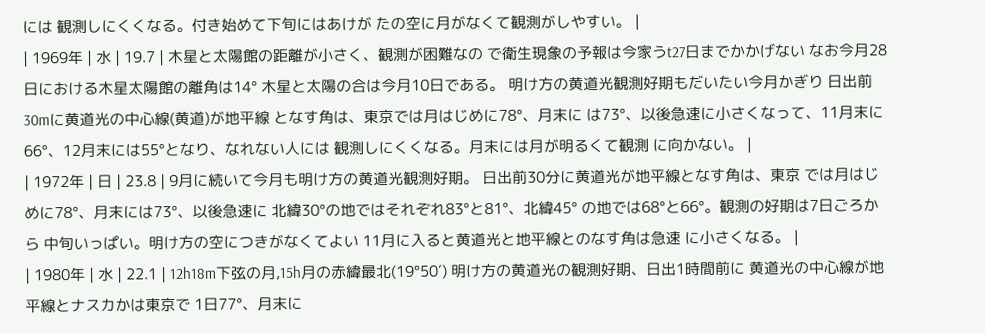には 観測しにくくなる。付き始めて下旬にはあけが たの空に月がなくて観測がしやすい。 |
| 1969年 | 水 | 19.7 | 木星と太陽館の距離が小さく、観測が困難なの で衛生現象の予報は今家うt27日までかかげない なお今月28日における木星太陽館の離角は14° 木星と太陽の合は今月10日である。 明け方の黄道光観測好期もだいたい今月かぎり 日出前30mに黄道光の中心線(黄道)が地平線 となす角は、東京では月はじめに78°、月末に は73°、以後急速に小さくなって、11月末に 66°、12月末には55°となり、なれない人には 観測しにくくなる。月末には月が明るくて観測 に向かない。 |
| 1972年 | 日 | 23.8 | 9月に続いて今月も明け方の黄道光観測好期。 日出前30分に黄道光が地平線となす角は、東京 では月はじめに78°、月末には73°、以後急速に 北緯30°の地ではそれぞれ83°と81°、北緯45° の地では68°と66°。観測の好期は7日ごろから 中旬いっぱい。明け方の空につきがなくてよい 11月に入ると黄道光と地平線とのなす角は急速 に小さくなる。 |
| 1980年 | 水 | 22.1 | 12h18m下弦の月,15h月の赤緯最北(19°50′) 明け方の黄道光の観測好期、日出1時間前に 黄道光の中心線が地平線とナスカかは東京で 1日77°、月末に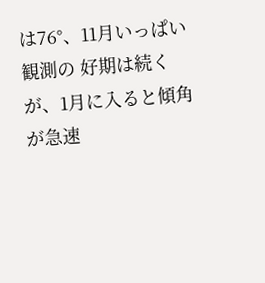は76°、11月いっぱい観測の 好期は続くが、1月に入ると傾角が急速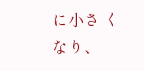に小さ くなり、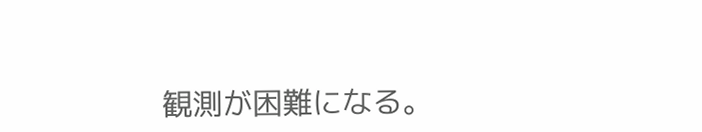観測が困難になる。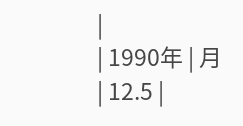|
| 1990年 | 月 | 12.5 |